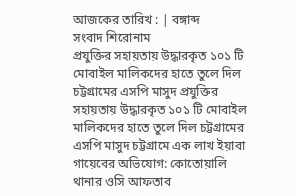আজকের তারিখ : | বঙ্গাব্দ
সংবাদ শিরোনাম
প্রযুক্তির সহায়তায় উদ্ধারকৃত ১০১ টি মোবাইল মালিকদের হাতে তুলে দিল চট্টগ্রামের এসপি মাসুদ প্রযুক্তির সহায়তায় উদ্ধারকৃত ১০১ টি মোবাইল মালিকদের হাতে তুলে দিল চট্টগ্রামের এসপি মাসুদ চট্টগ্রামে এক লাখ ইয়াবা গায়েবের অভিযোগ: কোতোয়ালি থানার ওসি আফতাব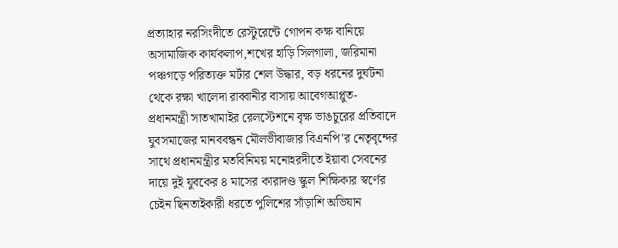প্রত্যাহার নরসিংদীতে রেস্টুরেন্টে গোপন কক্ষ বানিয়ে অসামাজিক কার্যকলাপ,শখের হাড়ি সিলগালা, জরিমানা পঞ্চগড়ে পরিত্যক্ত মর্টার শেল উদ্ধার, বড় ধরনের দুর্ঘটনা থেকে রক্ষা খালেদা রাব্বানীর বাসায় আবেগআপ্লুত-প্রধানমন্ত্রী সাতখামাইর রেলস্টেশনে বৃক্ষ ভাঙচুরের প্রতিবাদে যুবসমাজের মানববন্ধন মৌলভীবাজার বিএনপি'র নেতৃবৃন্দের সাথে প্রধানমন্ত্রীর মতবিনিময় মনোহরদীতে ইয়াবা সেবনের দায়ে দুই যুবকের ৪ মাসের কারাদণ্ড স্কুল শিক্ষিকার স্বর্ণের চেইন ছিনতাইকারী ধরতে পুলিশের সাঁড়াশি অভিযান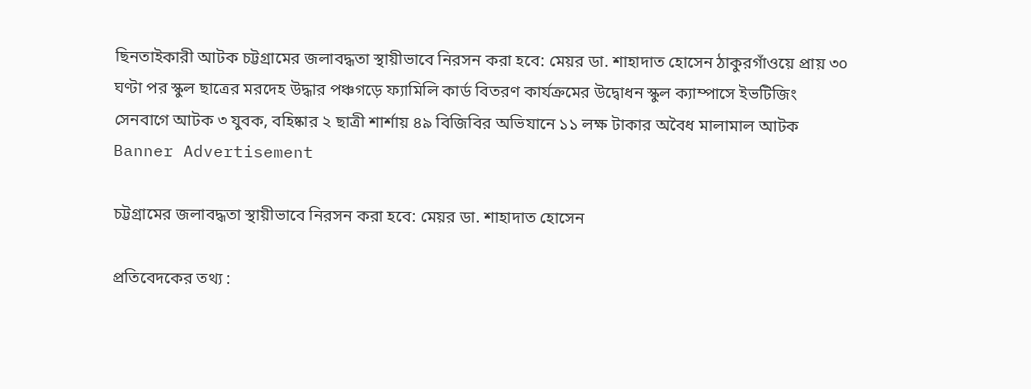ছিনতাইকারী আটক চট্টগ্রামের জলাবদ্ধতা স্থায়ীভাবে নিরসন করা হবে: মেয়র ডা. শাহাদাত হোসেন ঠাকুরগাঁওয়ে প্রায় ৩০ ঘণ্টা পর স্কুল ছাত্রের মরদেহ উদ্ধার পঞ্চগড়ে ফ্যামিলি কার্ড বিতরণ কার্যক্রমের উদ্বোধন স্কুল ক্যাম্পাসে ইভটিজিং সেনবাগে আটক ৩ যুবক, বহিষ্কার ২ ছাত্রী শার্শায় ৪৯ বিজিবির অভিযানে ১১ লক্ষ টাকার অবৈধ মালামাল আটক
Banner Advertisement

চট্টগ্রামের জলাবদ্ধতা স্থায়ীভাবে নিরসন করা হবে: মেয়র ডা. শাহাদাত হোসেন

প্রতিবেদকের তথ্য :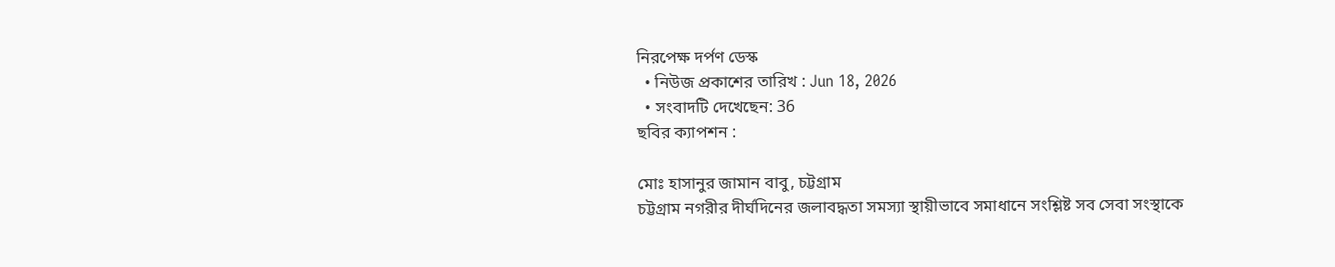নিরপেক্ষ দর্পণ ডেস্ক
  • নিউজ প্রকাশের তারিখ : Jun 18, 2026
  • সংবাদটি দেখেছেন: 36
ছবির ক্যাপশন :

মোঃ হাসানুর জামান বাবু, চট্টগ্রাম
চট্টগ্রাম নগরীর দীর্ঘদিনের জলাবদ্ধতা সমস্যা স্থায়ীভাবে সমাধানে সংশ্লিষ্ট সব সেবা সংস্থাকে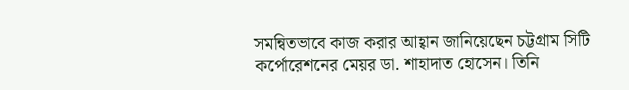সমন্বিতভাবে কাজ করার আহ্বান জানিয়েছেন চট্টগ্রাম সিটি কর্পোরেশনের মেয়র ডা. শাহাদাত হোসেন। তিনি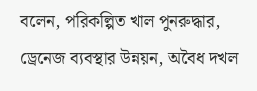বলেন, পরিকল্পিত খাল পুনরুদ্ধার, ড্রেনেজ ব্যবস্থার উন্নয়ন, অবৈধ দখল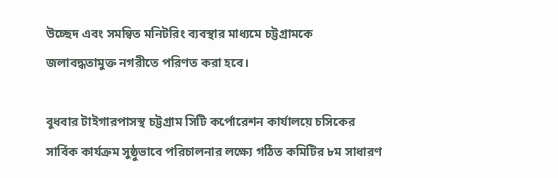উচ্ছেদ এবং সমন্বিত মনিটরিং ব্যবস্থার মাধ্যমে চট্টগ্রামকে জলাবদ্ধতামুক্ত নগরীতে পরিণত করা হবে।

বুধবার টাইগারপাসস্থ চট্টগ্রাম সিটি কর্পোরেশন কার্যালয়ে চসিকের সার্বিক কার্যক্রম সুষ্ঠুভাবে পরিচালনার লক্ষ্যে গঠিত কমিটির ৮ম সাধারণ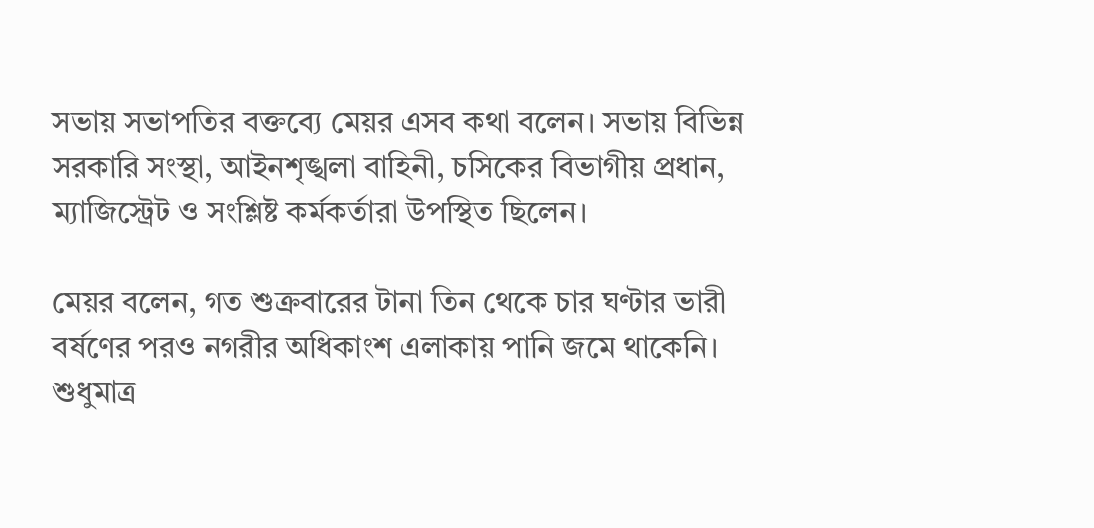সভায় সভাপতির বক্তব্যে মেয়র এসব কথা বলেন। সভায় বিভিন্ন সরকারি সংস্থা, আইনশৃঙ্খলা বাহিনী, চসিকের বিভাগীয় প্রধান, ম্যাজিস্ট্রেট ও সংশ্লিষ্ট কর্মকর্তারা উপস্থিত ছিলেন।

মেয়র বলেন, গত শুক্রবারের টানা তিন থেকে চার ঘণ্টার ভারী বর্ষণের পরও নগরীর অধিকাংশ এলাকায় পানি জমে থাকেনি। শুধুমাত্র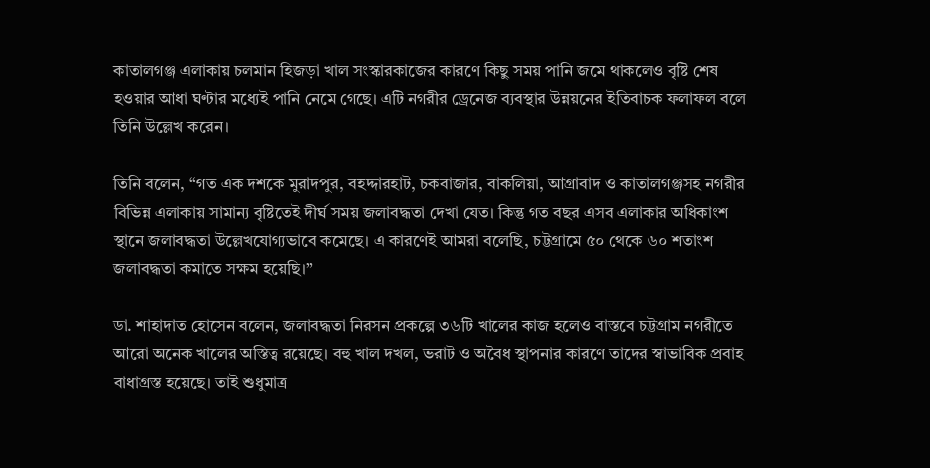কাতালগঞ্জ এলাকায় চলমান হিজড়া খাল সংস্কারকাজের কারণে কিছু সময় পানি জমে থাকলেও বৃষ্টি শেষ হওয়ার আধা ঘণ্টার মধ্যেই পানি নেমে গেছে। এটি নগরীর ড্রেনেজ ব্যবস্থার উন্নয়নের ইতিবাচক ফলাফল বলে তিনি উল্লেখ করেন।

তিনি বলেন, “গত এক দশকে মুরাদপুর, বহদ্দারহাট, চকবাজার, বাকলিয়া, আগ্রাবাদ ও কাতালগঞ্জসহ নগরীর বিভিন্ন এলাকায় সামান্য বৃষ্টিতেই দীর্ঘ সময় জলাবদ্ধতা দেখা যেত। কিন্তু গত বছর এসব এলাকার অধিকাংশ স্থানে জলাবদ্ধতা উল্লেখযোগ্যভাবে কমেছে। এ কারণেই আমরা বলেছি, চট্টগ্রামে ৫০ থেকে ৬০ শতাংশ জলাবদ্ধতা কমাতে সক্ষম হয়েছি।”

ডা. শাহাদাত হোসেন বলেন, জলাবদ্ধতা নিরসন প্রকল্পে ৩৬টি খালের কাজ হলেও বাস্তবে চট্টগ্রাম নগরীতে আরো অনেক খালের অস্তিত্ব রয়েছে। বহু খাল দখল, ভরাট ও অবৈধ স্থাপনার কারণে তাদের স্বাভাবিক প্রবাহ বাধাগ্রস্ত হয়েছে। তাই শুধুমাত্র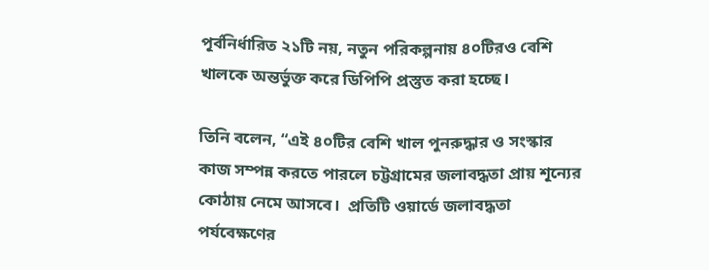পূর্বনির্ধারিত ২১টি নয়, নতুন পরিকল্পনায় ৪০টিরও বেশি খালকে অন্তর্ভুক্ত করে ডিপিপি প্রস্তুত করা হচ্ছে।

তিনি বলেন, “এই ৪০টির বেশি খাল পুনরুদ্ধার ও সংস্কার কাজ সম্পন্ন করতে পারলে চট্টগ্রামের জলাবদ্ধতা প্রায় শূন্যের কোঠায় নেমে আসবে।  প্রতিটি ওয়ার্ডে জলাবদ্ধতা পর্যবেক্ষণের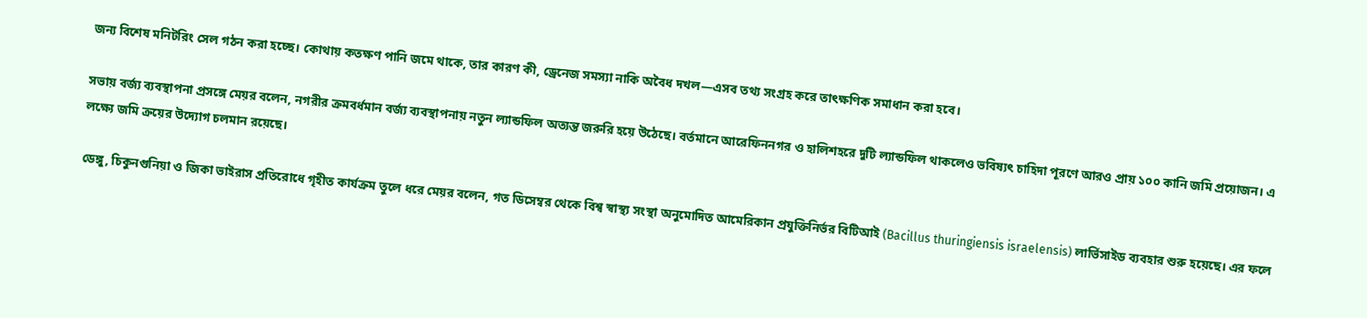জন্য বিশেষ মনিটরিং সেল গঠন করা হচ্ছে। কোথায় কতক্ষণ পানি জমে থাকে, তার কারণ কী, ড্রেনেজ সমস্যা নাকি অবৈধ দখল—এসব তথ্য সংগ্রহ করে তাৎক্ষণিক সমাধান করা হবে।

সভায় বর্জ্য ব্যবস্থাপনা প্রসঙ্গে মেয়র বলেন, নগরীর ক্রমবর্ধমান বর্জ্য ব্যবস্থাপনায় নতুন ল্যান্ডফিল অত্যন্ত জরুরি হয়ে উঠেছে। বর্তমানে আরেফিননগর ও হালিশহরে দুটি ল্যান্ডফিল থাকলেও ভবিষ্যৎ চাহিদা পূরণে আরও প্রায় ১০০ কানি জমি প্রয়োজন। এ লক্ষ্যে জমি ক্রয়ের উদ্যোগ চলমান রয়েছে।

ডেঙ্গু, চিকুনগুনিয়া ও জিকা ভাইরাস প্রতিরোধে গৃহীত কার্যক্রম তুলে ধরে মেয়র বলেন, গত ডিসেম্বর থেকে বিশ্ব স্বাস্থ্য সংস্থা অনুমোদিত আমেরিকান প্রযুক্তিনির্ভর বিটিআই (Bacillus thuringiensis israelensis) লার্ভিসাইড ব্যবহার শুরু হয়েছে। এর ফলে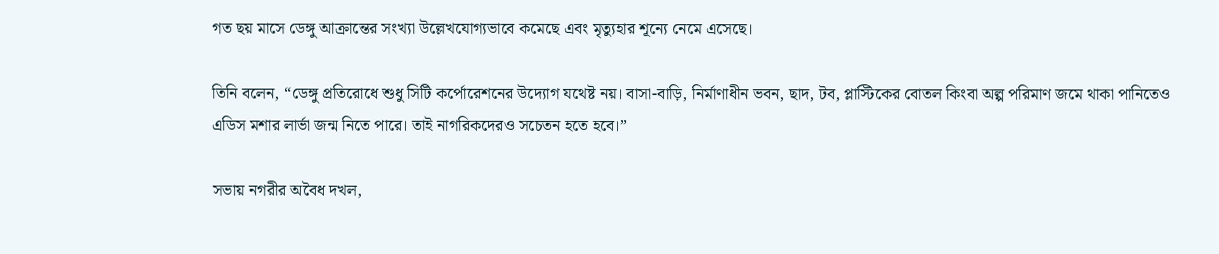গত ছয় মাসে ডেঙ্গু আক্রান্তের সংখ্যা উল্লেখযোগ্যভাবে কমেছে এবং মৃত্যুহার শূন্যে নেমে এসেছে।

তিনি বলেন, “ডেঙ্গু প্রতিরোধে শুধু সিটি কর্পোরেশনের উদ্যোগ যথেষ্ট নয়। বাসা-বাড়ি, নির্মাণাধীন ভবন, ছাদ, টব, প্লাস্টিকের বোতল কিংবা অল্প পরিমাণ জমে থাকা পানিতেও এডিস মশার লার্ভা জন্ম নিতে পারে। তাই নাগরিকদেরও সচেতন হতে হবে।”

সভায় নগরীর অবৈধ দখল,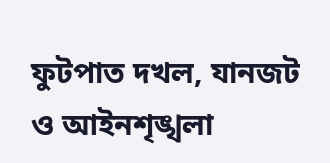ফুটপাত দখল, যানজট ও আইনশৃঙ্খলা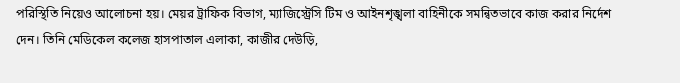পরিস্থিতি নিয়েও আলোচনা হয়। মেয়র ট্রাফিক বিভাগ, ম্যাজিস্ট্রেসি টিম ও আইনশৃঙ্খলা বাহিনীকে সমন্বিতভাবে কাজ করার নির্দেশ দেন। তিনি মেডিকেল কলেজ হাসপাতাল এলাকা, কাজীর দেউড়ি,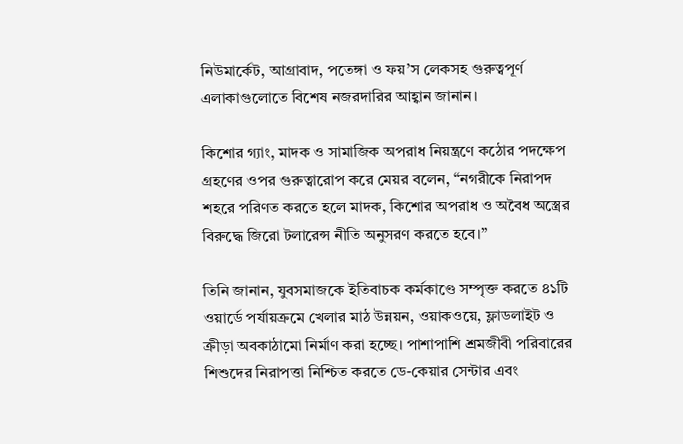নিউমার্কেট, আগ্রাবাদ, পতেঙ্গা ও ফয়’স লেকসহ গুরুত্বপূর্ণ এলাকাগুলোতে বিশেষ নজরদারির আহ্বান জানান।

কিশোর গ্যাং, মাদক ও সামাজিক অপরাধ নিয়ন্ত্রণে কঠোর পদক্ষেপ গ্রহণের ওপর গুরুত্বারোপ করে মেয়র বলেন, “নগরীকে নিরাপদ শহরে পরিণত করতে হলে মাদক, কিশোর অপরাধ ও অবৈধ অস্ত্রের বিরুদ্ধে জিরো টলারেন্স নীতি অনুসরণ করতে হবে।”

তিনি জানান, যুবসমাজকে ইতিবাচক কর্মকাণ্ডে সম্পৃক্ত করতে ৪১টি ওয়ার্ডে পর্যায়ক্রমে খেলার মাঠ উন্নয়ন, ওয়াকওয়ে, ফ্লাডলাইট ও ক্রীড়া অবকাঠামো নির্মাণ করা হচ্ছে। পাশাপাশি শ্রমজীবী পরিবারের শিশুদের নিরাপত্তা নিশ্চিত করতে ডে-কেয়ার সেন্টার এবং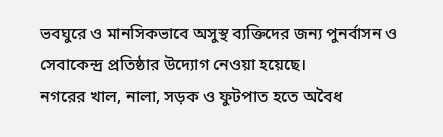ভবঘুরে ও মানসিকভাবে অসুস্থ ব্যক্তিদের জন্য পুনর্বাসন ও সেবাকেন্দ্র প্রতিষ্ঠার উদ্যোগ নেওয়া হয়েছে।
নগরের খাল, নালা, সড়ক ও ফুটপাত হতে অবৈধ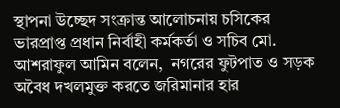স্থাপনা উচ্ছেদ সংক্রান্ত আলোচনায় চসিকের ভারপ্রাপ্ত প্রধান নির্বাহী কর্মকর্তা ও সচিব মো. আশরাফুল আমিন বলেন,  নগরের ফুটপাত ও সড়ক অবৈধ দখলমুক্ত করতে জরিমানার হার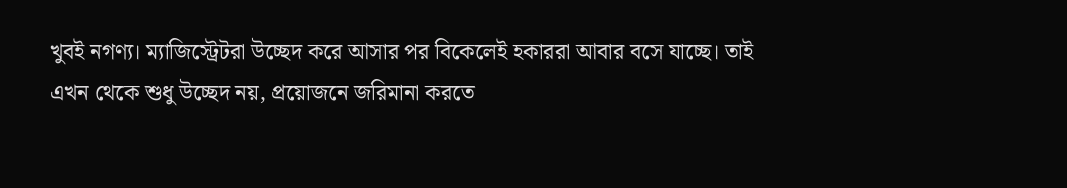খুবই নগণ্য। ম্যাজিস্ট্রেটরা উচ্ছেদ করে আসার পর বিকেলেই হকাররা আবার বসে যাচ্ছে। তাই এখন থেকে শুধু উচ্ছেদ নয়, প্রয়োজনে জরিমানা করতে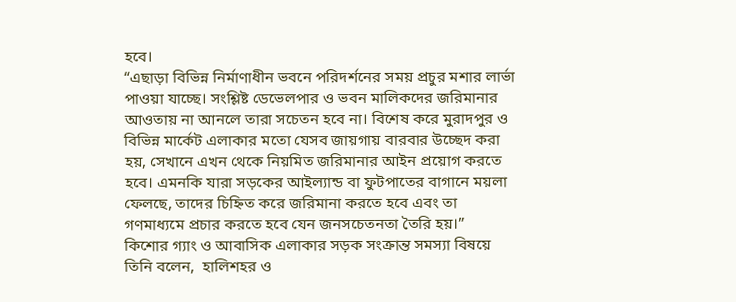হবে।
“এছাড়া বিভিন্ন নির্মাণাধীন ভবনে পরিদর্শনের সময় প্রচুর মশার লার্ভা পাওয়া যাচ্ছে। সংশ্লিষ্ট ডেভেলপার ও ভবন মালিকদের জরিমানার আওতায় না আনলে তারা সচেতন হবে না। বিশেষ করে মুরাদপুর ও বিভিন্ন মার্কেট এলাকার মতো যেসব জায়গায় বারবার উচ্ছেদ করা হয়, সেখানে এখন থেকে নিয়মিত জরিমানার আইন প্রয়োগ করতে হবে। এমনকি যারা সড়কের আইল্যান্ড বা ফুটপাতের বাগানে ময়লা ফেলছে, তাদের চিহ্নিত করে জরিমানা করতে হবে এবং তা গণমাধ্যমে প্রচার করতে হবে যেন জনসচেতনতা তৈরি হয়।”
কিশোর গ্যাং ও আবাসিক এলাকার সড়ক সংক্রান্ত সমস্যা বিষয়ে তিনি বলেন,  হালিশহর ও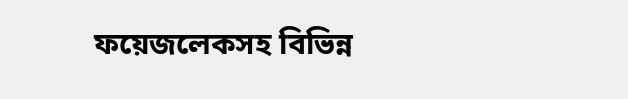ফয়েজলেকসহ বিভিন্ন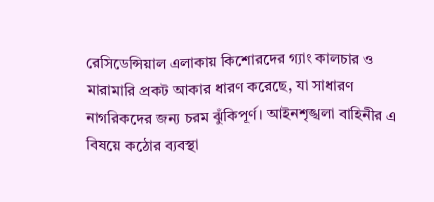রেসিডেন্সিয়াল এলাকায় কিশোরদের গ্যাং কালচার ও মারামারি প্রকট আকার ধারণ করেছে, যা সাধারণ নাগরিকদের জন্য চরম ঝুঁকিপূর্ণ। আইনশৃঙ্খলা বাহিনীর এ বিষয়ে কঠোর ব্যবস্থা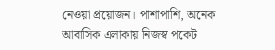নেওয়া প্রয়োজন। পাশাপাশি, অনেক আবাসিক এলাকায় নিজস্ব পকেট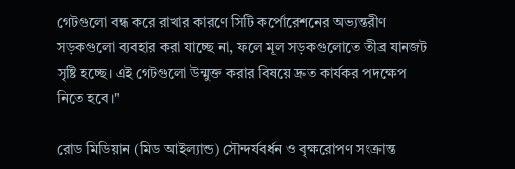গেটগুলো বন্ধ করে রাখার কারণে সিটি কর্পোরেশনের অভ্যন্তরীণ সড়কগুলো ব্যবহার করা যাচ্ছে না, ফলে মূল সড়কগুলোতে তীব্র যানজট সৃষ্টি হচ্ছে। এই গেটগুলো উন্মুক্ত করার বিষয়ে দ্রুত কার্যকর পদক্ষেপ নিতে হবে।"

রোড মিডিয়ান (মিড আইল্যান্ড) সৌন্দর্যবর্ধন ও বৃক্ষরোপণ সংক্রান্ত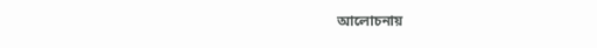আলোচনায়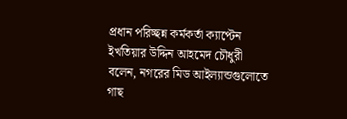প্রধান পরিচ্ছন্ন কর্মকর্তা ক্যাপ্টেন ইখতিয়ার উদ্দিন আহমেদ চৌধুরী বলেন, নগরের মিড আইল্যান্ডগুলোতে গাছ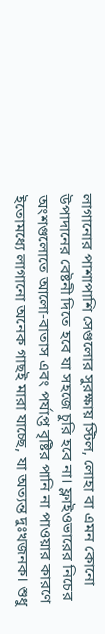লাগানোর পাশাপাশি সেগুলোর সুরক্ষায় স্টিল, লোহা বা এমন কোনো উপাদানের বেষ্টনী দিতে হবে যা সহজে চুরি হবে না। ফ্লাইওভারের নিচের অংশগুলোতে আলো-বাতাস এবং পর্যাপ্ত বৃষ্টির পানি না পাওয়ার কারণে ইতোমধ্যে লাগানো অনেক গাছই মারা যাচ্ছে, যা অত্যন্ত দুঃখজনক। শুধু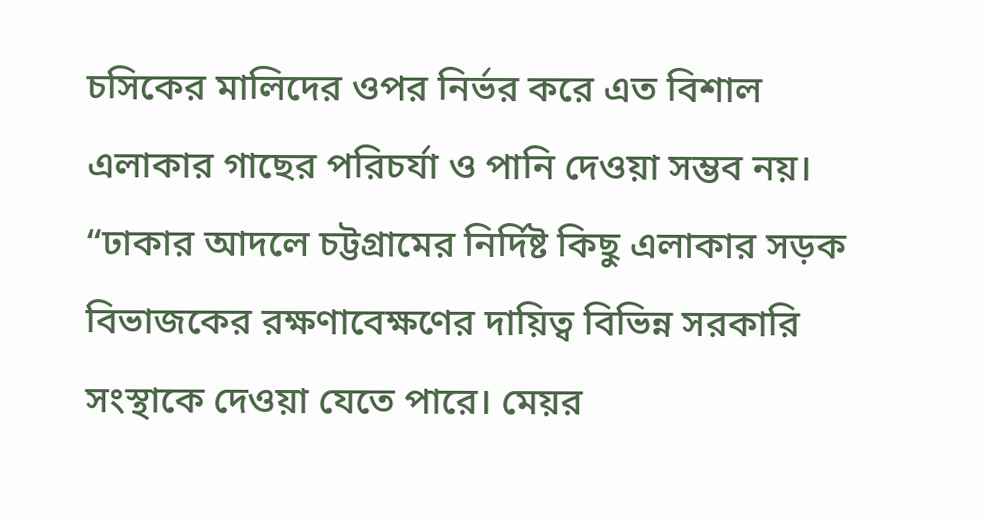চসিকের মালিদের ওপর নির্ভর করে এত বিশাল এলাকার গাছের পরিচর্যা ও পানি দেওয়া সম্ভব নয়।
“ঢাকার আদলে চট্টগ্রামের নির্দিষ্ট কিছু এলাকার সড়ক বিভাজকের রক্ষণাবেক্ষণের দায়িত্ব বিভিন্ন সরকারি সংস্থাকে দেওয়া যেতে পারে। মেয়র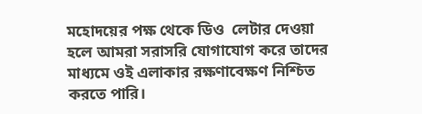মহোদয়ের পক্ষ থেকে ডিও  লেটার দেওয়া হলে আমরা সরাসরি যোগাযোগ করে তাদের মাধ্যমে ওই এলাকার রক্ষণাবেক্ষণ নিশ্চিত করতে পারি।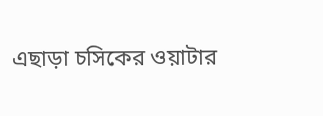এছাড়া চসিকের ওয়াটার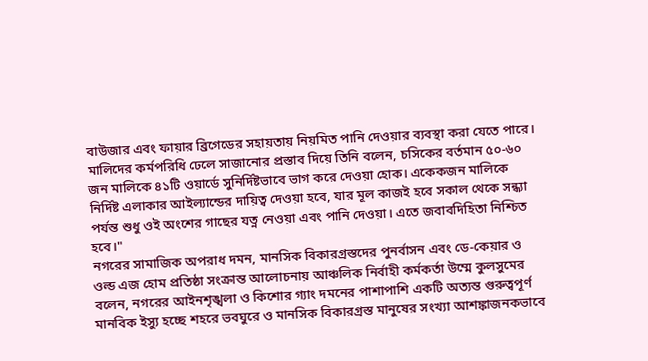বাউজার এবং ফায়ার ব্রিগেডের সহায়তায় নিয়মিত পানি দেওয়ার ব্যবস্থা করা যেতে পারে। মালিদের কর্মপরিধি ঢেলে সাজানোর প্রস্তাব দিয়ে তিনি বলেন, চসিকের বর্তমান ৫০-৬০ জন মালিকে ৪১টি ওয়ার্ডে সুনির্দিষ্টভাবে ভাগ করে দেওয়া হোক। একেকজন মালিকে নির্দিষ্ট এলাকার আইল্যান্ডের দায়িত্ব দেওয়া হবে, যার মূল কাজই হবে সকাল থেকে সন্ধ্যা পর্যন্ত শুধু ওই অংশের গাছের যত্ন নেওয়া এবং পানি দেওয়া। এতে জবাবদিহিতা নিশ্চিত হবে।"
নগরের সামাজিক অপরাধ দমন, মানসিক বিকারগ্রস্তদের পুনর্বাসন এবং ডে-কেয়ার ও ওল্ড এজ হোম প্রতিষ্ঠা সংক্রান্ত আলোচনায় আঞ্চলিক নির্বাহী কর্মকর্তা উম্মে কুলসুমের বলেন, নগরের আইনশৃঙ্খলা ও কিশোর গ্যাং দমনের পাশাপাশি একটি অত্যন্ত গুরুত্বপূর্ণ মানবিক ইস্যু হচ্ছে শহরে ভবঘুরে ও মানসিক বিকারগ্রস্ত মানুষের সংখ্যা আশঙ্কাজনকভাবে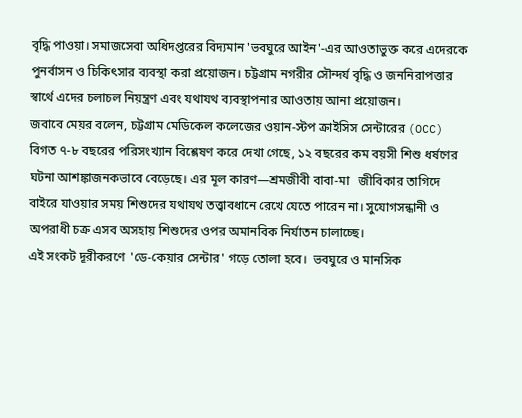বৃদ্ধি পাওয়া। সমাজসেবা অধিদপ্তরের বিদ্যমান 'ভবঘুরে আইন'-এর আওতাভুক্ত করে এদেরকে পুনর্বাসন ও চিকিৎসার ব্যবস্থা করা প্রয়োজন। চট্টগ্রাম নগরীর সৌন্দর্য বৃদ্ধি ও জননিরাপত্তার স্বার্থে এদের চলাচল নিয়ন্ত্রণ এবং যথাযথ ব্যবস্থাপনার আওতায় আনা প্রয়োজন।
জবাবে মেয়র বলেন, চট্টগ্রাম মেডিকেল কলেজের ওয়ান-স্টপ ক্রাইসিস সেন্টারের (OCC) বিগত ৭-৮ বছরের পরিসংখ্যান বিশ্লেষণ করে দেখা গেছে, ১২ বছরের কম বয়সী শিশু ধর্ষণের ঘটনা আশঙ্কাজনকভাবে বেড়েছে। এর মূল কারণ—শ্রমজীবী বাবা-মা   জীবিকার তাগিদে বাইরে যাওয়ার সময় শিশুদের যথাযথ তত্ত্বাবধানে রেখে যেতে পারেন না। সুযোগসন্ধানী ও অপরাধী চক্র এসব অসহায় শিশুদের ওপর অমানবিক নির্যাতন চালাচ্ছে।
এই সংকট দূরীকরণে  'ডে-কেয়ার সেন্টার' গড়ে তোলা হবে।  ভবঘুরে ও মানসিক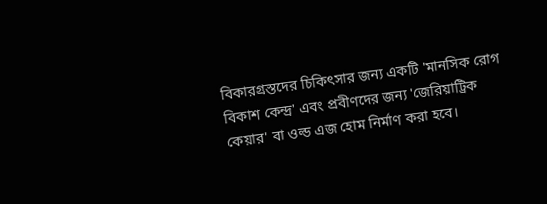বিকারগ্রস্তদের চিকিৎসার জন্য একটি 'মানসিক রোগ বিকাশ কেন্দ্র' এবং প্রবীণদের জন্য 'জেরিয়াট্রিক কেয়ার' বা ওল্ড এজ হোম নির্মাণ করা হবে।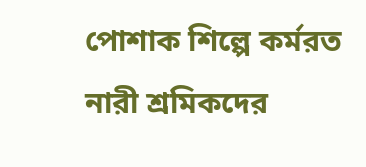পোশাক শিল্পে কর্মরত নারী শ্রমিকদের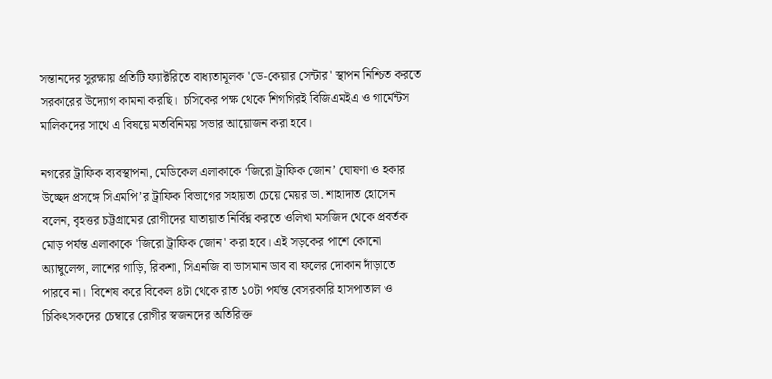সন্তানদের সুরক্ষায় প্রতিটি ফ্যাক্টরিতে বাধ্যতামূলক 'ডে-কেয়ার সেন্টার' স্থাপন নিশ্চিত করতে সরকারের উদ্যোগ কামনা করছি।  চসিকের পক্ষ থেকে শিগগিরই বিজিএমইএ ও গার্মেন্টস মালিকদের সাথে এ বিষয়ে মতবিনিময় সভার আয়োজন করা হবে।

নগরের ট্রাফিক ব্যবস্থাপনা, মেডিকেল এলাকাকে ‘জিরো ট্রাফিক জোন’ ঘোষণা ও হকার উচ্ছেদ প্রসঙ্গে সিএমপি’র ট্রাফিক বিভাগের সহায়তা চেয়ে মেয়র ডা. শাহাদাত হোসেন বলেন, বৃহত্তর চট্টগ্রামের রোগীদের যাতায়াত নির্বিঘ্ন করতে ওলিখা মসজিদ থেকে প্রবর্তক মোড় পর্যন্ত এলাকাকে 'জিরো ট্রাফিক জোন' করা হবে। এই সড়কের পাশে কোনো অ্যাম্বুলেন্স, লাশের গাড়ি, রিকশা, সিএনজি বা ভাসমান ডাব বা ফলের দোকান দাঁড়াতে পারবে না।  বিশেষ করে বিকেল ৪টা থেকে রাত ১০টা পর্যন্ত বেসরকারি হাসপাতাল ও চিকিৎসকদের চেম্বারে রোগীর স্বজনদের অতিরিক্ত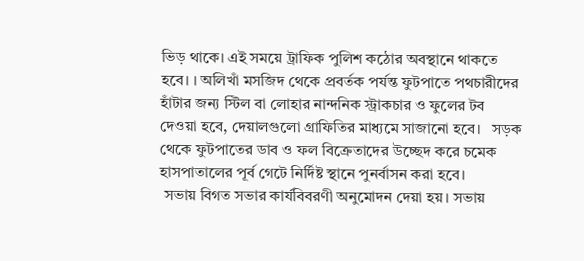ভিড় থাকে। এই সময়ে ট্রাফিক পুলিশ কঠোর অবস্থানে থাকতে হবে। । অলিখাঁ মসজিদ থেকে প্রবর্তক পর্যন্ত ফুটপাতে পথচারীদের হাঁটার জন্য স্টিল বা লোহার নান্দনিক স্ট্রাকচার ও ফুলের টব দেওয়া হবে, দেয়ালগুলো গ্রাফিতির মাধ্যমে সাজানো হবে।   সড়ক থেকে ফুটপাতের ডাব ও ফল বিক্রেতাদের উচ্ছেদ করে চমেক হাসপাতালের পূর্ব গেটে নির্দিষ্ট স্থানে পুনর্বাসন করা হবে।
 সভায় বিগত সভার কার্যবিবরণী অনুমোদন দেয়া হয়। সভায়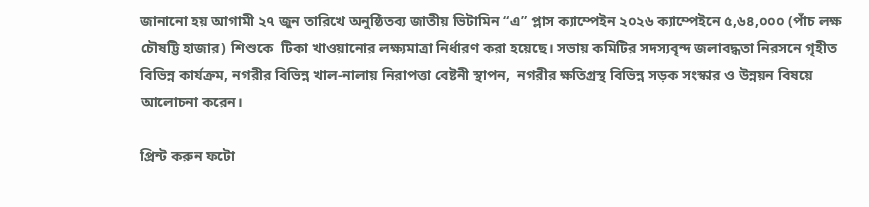জানানো হয় আগামী ২৭ জুন তারিখে অনুষ্ঠিতব্য জাতীয় ভিটামিন “এ” প্লাস ক্যাম্পেইন ২০২৬ ক্যাম্পেইনে ৫,৬৪,০০০ (পাঁচ লক্ষ চৌষট্টি হাজার) শিশুকে  টিকা খাওয়ানোর লক্ষ্যমাত্রা নির্ধারণ করা হয়েছে। সভায় কমিটির সদস্যবৃন্দ জলাবদ্ধতা নিরসনে গৃহীত বিভিন্ন কার্যক্রম, নগরীর বিভিন্ন খাল-নালায় নিরাপত্তা বেষ্টনী স্থাপন,  নগরীর ক্ষতিগ্রস্থ বিভিন্ন সড়ক সংস্কার ও উন্নয়ন বিষয়ে আলোচনা করেন।

প্রিন্ট করুন ফটো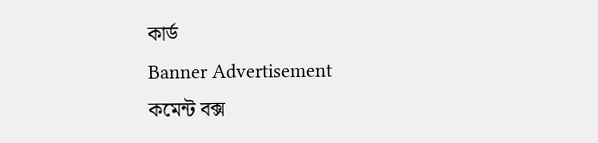কার্ড
Banner Advertisement
কমেন্ট বক্স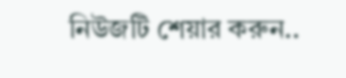নিউজটি শেয়ার করুন..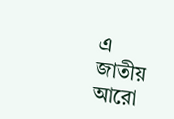এ জাতীয় আরো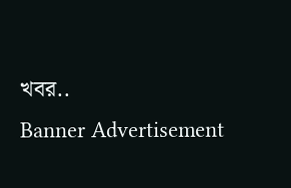খবর..
Banner Advertisement